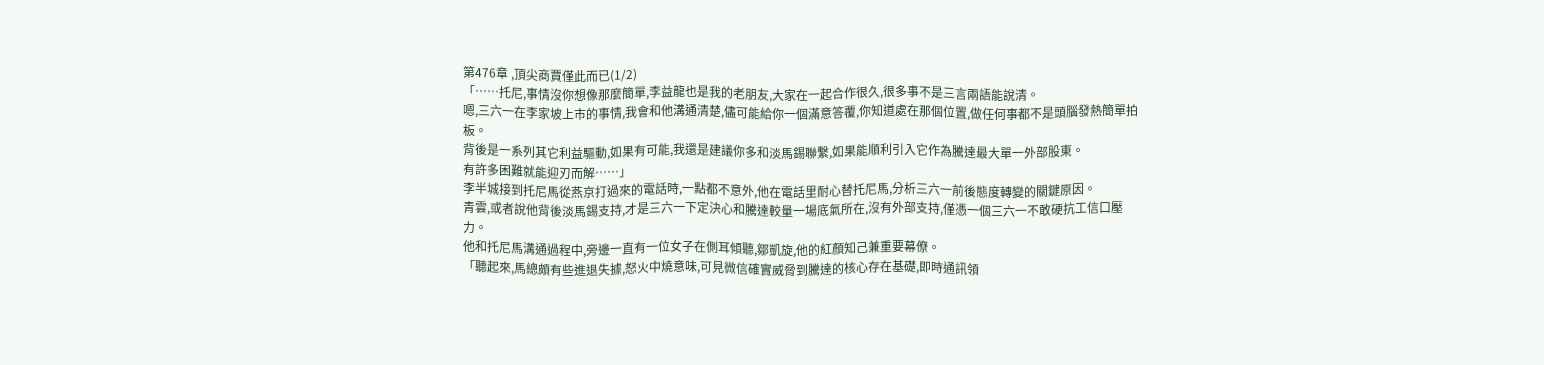第476章 ,頂尖商賈僅此而已(1/2)
「……托尼,事情沒你想像那麼簡單,李益龍也是我的老朋友,大家在一起合作很久,很多事不是三言兩語能說清。
嗯,三六一在李家坡上市的事情,我會和他溝通清楚,儘可能給你一個滿意答覆,你知道處在那個位置,做任何事都不是頭腦發熱簡單拍板。
背後是一系列其它利益驅動,如果有可能,我還是建議你多和淡馬錫聯繫,如果能順利引入它作為騰達最大單一外部股東。
有許多困難就能迎刃而解……」
李半城接到托尼馬從燕京打過來的電話時,一點都不意外,他在電話里耐心替托尼馬,分析三六一前後態度轉變的關鍵原因。
青雲,或者說他背後淡馬錫支持,才是三六一下定決心和騰達較量一場底氣所在,沒有外部支持,僅憑一個三六一不敢硬抗工信口壓力。
他和托尼馬溝通過程中,旁邊一直有一位女子在側耳傾聽,鄒凱旋,他的紅顏知己兼重要幕僚。
「聽起來,馬總頗有些進退失據,怒火中燒意味,可見微信確實威脅到騰達的核心存在基礎,即時通訊領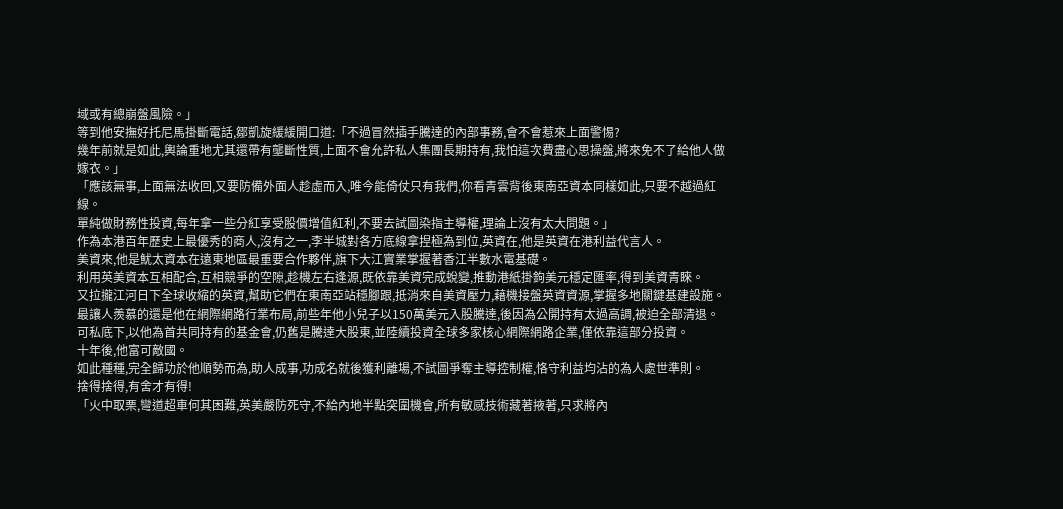域或有總崩盤風險。」
等到他安撫好托尼馬掛斷電話,鄒凱旋緩緩開口道:「不過冒然插手騰達的內部事務,會不會惹來上面警惕?
幾年前就是如此,輿論重地尤其還帶有壟斷性質,上面不會允許私人集團長期持有,我怕這次費盡心思操盤,將來免不了給他人做嫁衣。」
「應該無事,上面無法收回,又要防備外面人趁虛而入,唯今能倚仗只有我們,你看青雲背後東南亞資本同樣如此,只要不越過紅線。
單純做財務性投資,每年拿一些分紅享受股價增值紅利,不要去試圖染指主導權,理論上沒有太大問題。」
作為本港百年歷史上最優秀的商人,沒有之一,李半城對各方底線拿捏極為到位,英資在,他是英資在港利益代言人。
美資來,他是魷太資本在遠東地區最重要合作夥伴,旗下大江實業掌握著香江半數水電基礎。
利用英美資本互相配合,互相競爭的空隙,趁機左右逢源,既依靠美資完成蛻變,推動港紙掛鉤美元穩定匯率,得到美資青睞。
又拉攏江河日下全球收縮的英資,幫助它們在東南亞站穩腳跟,抵消來自美資壓力,藉機接盤英資資源,掌握多地關鍵基建設施。
最讓人羨慕的還是他在網際網路行業布局,前些年他小兒子以150萬美元入股騰達,後因為公開持有太過高調,被迫全部清退。
可私底下,以他為首共同持有的基金會,仍舊是騰達大股東,並陸續投資全球多家核心網際網路企業,僅依靠這部分投資。
十年後,他富可敵國。
如此種種,完全歸功於他順勢而為,助人成事,功成名就後獲利離場,不試圖爭奪主導控制權,恪守利益均沾的為人處世準則。
捨得捨得,有舍才有得!
「火中取栗,彎道超車何其困難,英美嚴防死守,不給內地半點突圍機會,所有敏感技術藏著掖著,只求將內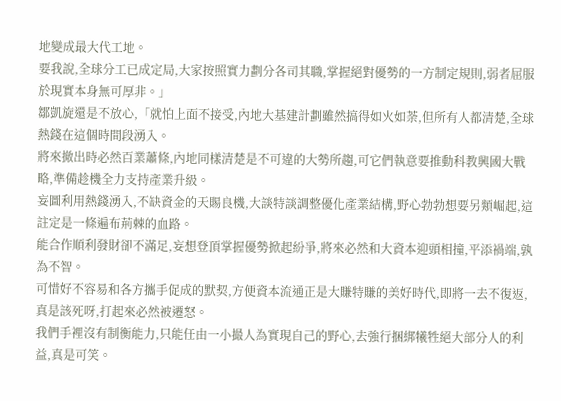地變成最大代工地。
要我說,全球分工已成定局,大家按照實力劃分各司其職,掌握絕對優勢的一方制定規則,弱者屈服於現實本身無可厚非。」
鄒凱旋還是不放心,「就怕上面不接受,內地大基建計劃雖然搞得如火如荼,但所有人都清楚,全球熱錢在這個時間段湧入。
將來撤出時必然百業蕭條,內地同樣清楚是不可違的大勢所趨,可它們執意要推動科教興國大戰略,準備趁機全力支持產業升級。
妄圖利用熱錢湧入,不缺資金的天賜良機,大談特談調整優化產業結構,野心勃勃想要另類崛起,這註定是一條遍布荊棘的血路。
能合作順利發財卻不滿足,妄想登頂掌握優勢掀起紛爭,將來必然和大資本迎頭相撞,平添禍端,孰為不智。
可惜好不容易和各方攜手促成的默契,方便資本流通正是大賺特賺的美好時代,即將一去不復返,真是該死呀,打起來必然被遷怒。
我們手裡沒有制衡能力,只能任由一小撮人為實現自己的野心,去強行捆綁犧牲絕大部分人的利益,真是可笑。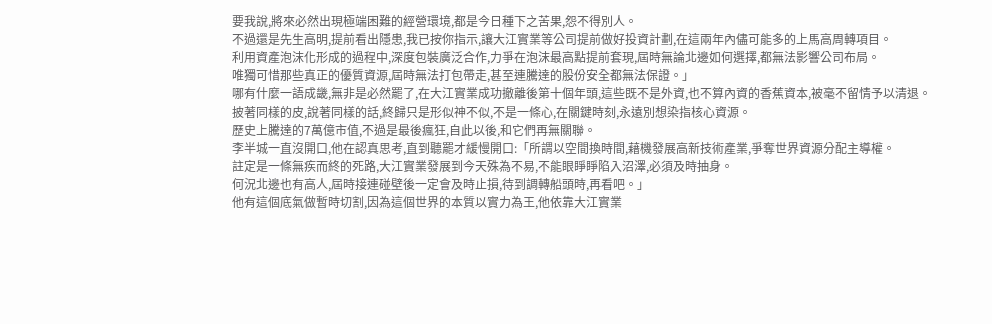要我說,將來必然出現極端困難的經營環境,都是今日種下之苦果,怨不得別人。
不過還是先生高明,提前看出隱患,我已按你指示,讓大江實業等公司提前做好投資計劃,在這兩年內儘可能多的上馬高周轉項目。
利用資產泡沫化形成的過程中,深度包裝廣泛合作,力爭在泡沫最高點提前套現,屆時無論北邊如何選擇,都無法影響公司布局。
唯獨可惜那些真正的優質資源,屆時無法打包帶走,甚至連騰達的股份安全都無法保證。」
哪有什麼一語成畿,無非是必然罷了,在大江實業成功撤離後第十個年頭,這些既不是外資,也不算內資的香蕉資本,被毫不留情予以清退。
披著同樣的皮,說著同樣的話,終歸只是形似神不似,不是一條心,在關鍵時刻,永遠別想染指核心資源。
歷史上騰達的7萬億市值,不過是最後瘋狂,自此以後,和它們再無關聯。
李半城一直沒開口,他在認真思考,直到聽罷才緩慢開口:「所謂以空間換時間,藉機發展高新技術產業,爭奪世界資源分配主導權。
註定是一條無疾而終的死路,大江實業發展到今天殊為不易,不能眼睜睜陷入沼澤,必須及時抽身。
何況北邊也有高人,屆時接連碰壁後一定會及時止損,待到調轉船頭時,再看吧。」
他有這個底氣做暫時切割,因為這個世界的本質以實力為王,他依靠大江實業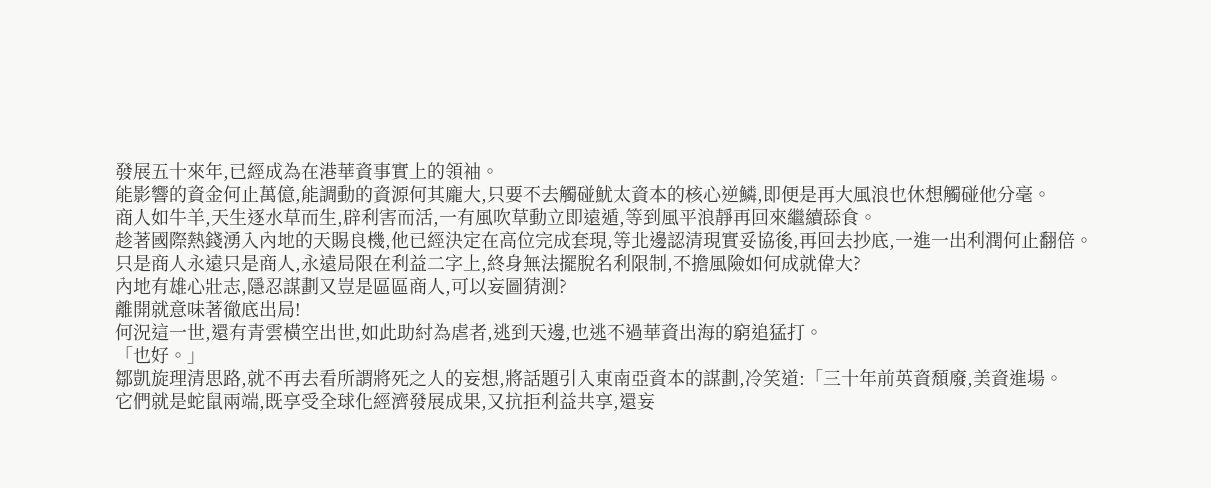發展五十來年,已經成為在港華資事實上的領袖。
能影響的資金何止萬億,能調動的資源何其龐大,只要不去觸碰魷太資本的核心逆鱗,即便是再大風浪也休想觸碰他分毫。
商人如牛羊,天生逐水草而生,辟利害而活,一有風吹草動立即遠遁,等到風平浪靜再回來繼續舔食。
趁著國際熱錢湧入內地的天賜良機,他已經決定在高位完成套現,等北邊認清現實妥協後,再回去抄底,一進一出利潤何止翻倍。
只是商人永遠只是商人,永遠局限在利益二字上,終身無法擺脫名利限制,不擔風險如何成就偉大?
內地有雄心壯志,隱忍謀劃又豈是區區商人,可以妄圖猜測?
離開就意味著徹底出局!
何況這一世,還有青雲橫空出世,如此助紂為虐者,逃到天邊,也逃不過華資出海的窮追猛打。
「也好。」
鄒凱旋理清思路,就不再去看所謂將死之人的妄想,將話題引入東南亞資本的謀劃,冷笑道:「三十年前英資頹廢,美資進場。
它們就是蛇鼠兩端,既享受全球化經濟發展成果,又抗拒利益共享,還妄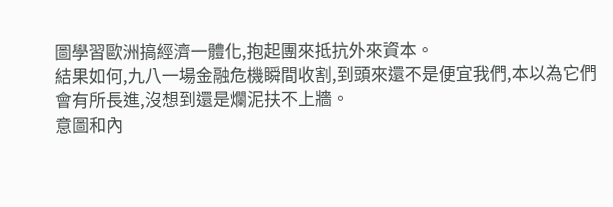圖學習歐洲搞經濟一體化,抱起團來抵抗外來資本。
結果如何,九八一場金融危機瞬間收割,到頭來還不是便宜我們,本以為它們會有所長進,沒想到還是爛泥扶不上牆。
意圖和內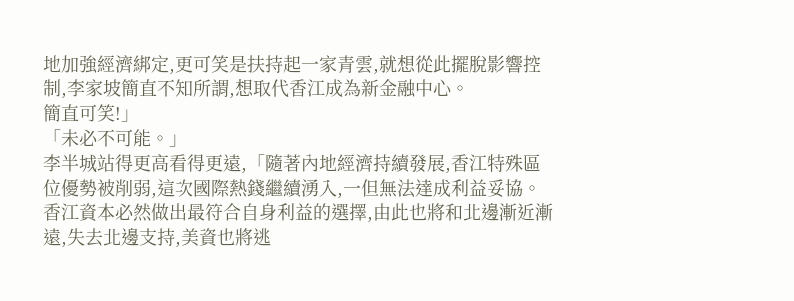地加強經濟綁定,更可笑是扶持起一家青雲,就想從此擺脫影響控制,李家坡簡直不知所謂,想取代香江成為新金融中心。
簡直可笑!」
「未必不可能。」
李半城站得更高看得更遠,「隨著內地經濟持續發展,香江特殊區位優勢被削弱,這次國際熱錢繼續湧入,一但無法達成利益妥協。
香江資本必然做出最符合自身利益的選擇,由此也將和北邊漸近漸遠,失去北邊支持,美資也將逃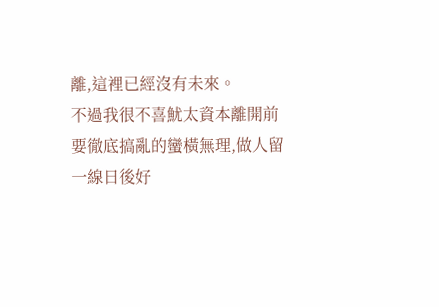離,這裡已經沒有未來。
不過我很不喜魷太資本離開前要徹底搞亂的蠻橫無理,做人留一線日後好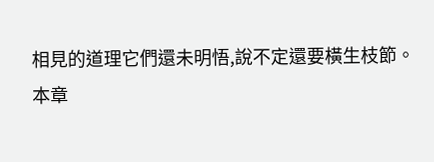相見的道理它們還未明悟,說不定還要橫生枝節。
本章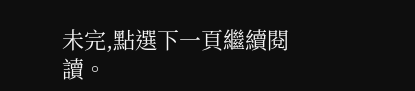未完,點選下一頁繼續閱讀。